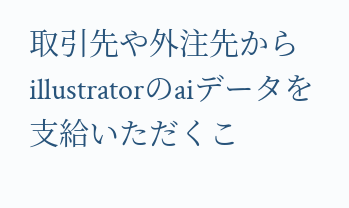取引先や外注先からillustratorのaiデータを支給いただくこ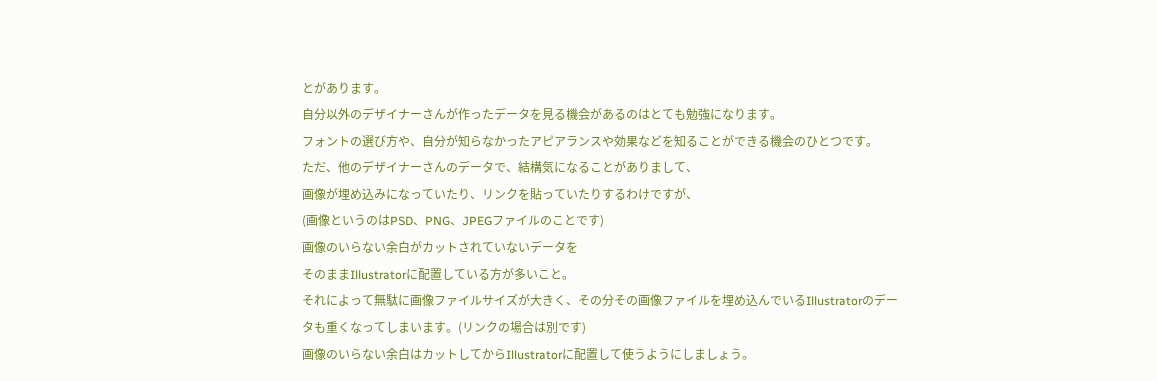とがあります。
自分以外のデザイナーさんが作ったデータを見る機会があるのはとても勉強になります。
フォントの選び方や、自分が知らなかったアピアランスや効果などを知ることができる機会のひとつです。
ただ、他のデザイナーさんのデータで、結構気になることがありまして、
画像が埋め込みになっていたり、リンクを貼っていたりするわけですが、
(画像というのはPSD、PNG、JPEGファイルのことです)
画像のいらない余白がカットされていないデータを
そのままIllustratorに配置している方が多いこと。
それによって無駄に画像ファイルサイズが大きく、その分その画像ファイルを埋め込んでいるIllustratorのデータも重くなってしまいます。(リンクの場合は別です)
画像のいらない余白はカットしてからIllustratorに配置して使うようにしましょう。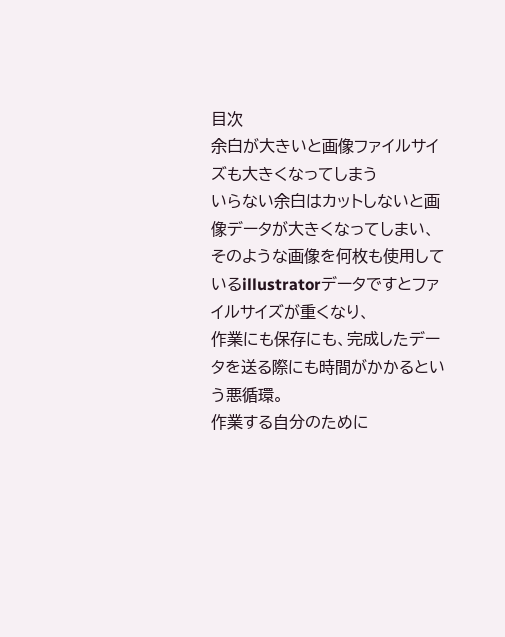目次
余白が大きいと画像ファイルサイズも大きくなってしまう
いらない余白はカットしないと画像データが大きくなってしまい、
そのような画像を何枚も使用しているillustratorデータですとファイルサイズが重くなり、
作業にも保存にも、完成したデータを送る際にも時間がかかるという悪循環。
作業する自分のために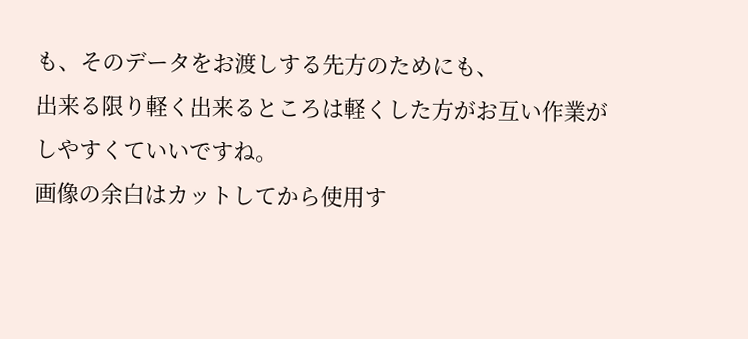も、そのデータをお渡しする先方のためにも、
出来る限り軽く出来るところは軽くした方がお互い作業がしやすくていいですね。
画像の余白はカットしてから使用す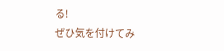る!
ぜひ気を付けてみ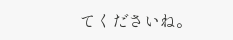てくださいね。